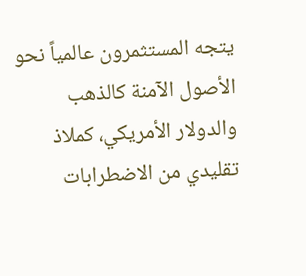يتجه المستثمرون عالمياً نحو الأصول الآمنة كالذهب والدولار الأمريكي، كملاذ تقليدي من الاضطرابات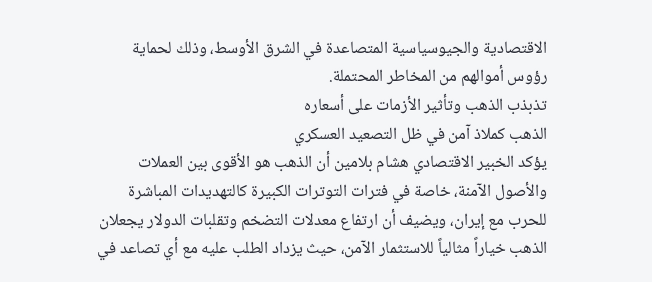الاقتصادية والجيوسياسية المتصاعدة في الشرق الأوسط، وذلك لحماية رؤوس أموالهم من المخاطر المحتملة.
تذبذب الذهب وتأثير الأزمات على أسعاره
الذهب كملاذ آمن في ظل التصعيد العسكري
يؤكد الخبير الاقتصادي هشام بلامين أن الذهب هو الأقوى بين العملات والأصول الآمنة، خاصة في فترات التوترات الكبيرة كالتهديدات المباشرة للحرب مع إيران، ويضيف أن ارتفاع معدلات التضخم وتقلبات الدولار يجعلان الذهب خياراً مثالياً للاستثمار الآمن، حيث يزداد الطلب عليه مع أي تصاعد في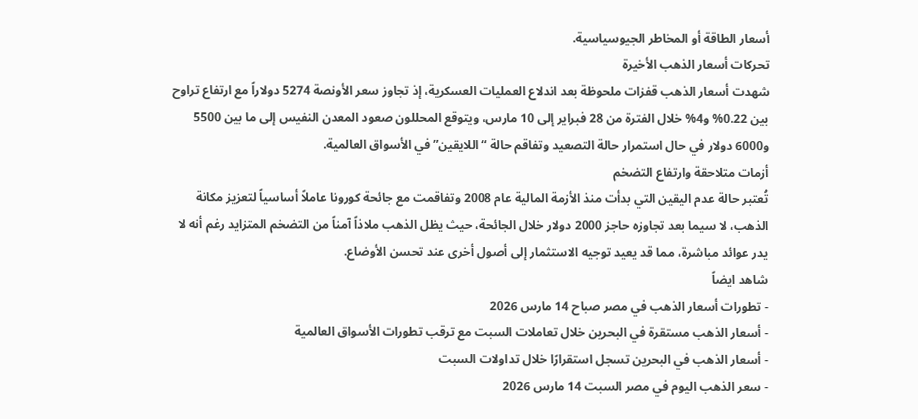أسعار الطاقة أو المخاطر الجيوسياسية.
تحركات أسعار الذهب الأخيرة
شهدت أسعار الذهب قفزات ملحوظة بعد اندلاع العمليات العسكرية، إذ تجاوز سعر الأونصة 5274 دولاراً مع ارتفاع تراوح بين 0.22% و4% خلال الفترة من 28 فبراير إلى 10 مارس، ويتوقع المحللون صعود المعدن النفيس إلى ما بين 5500 و6000 دولار في حال استمرار حالة التصعيد وتفاقم حالة “اللايقين” في الأسواق العالمية.
أزمات متلاحقة وارتفاع التضخم
تُعتبر حالة عدم اليقين التي بدأت منذ الأزمة المالية عام 2008 وتفاقمت مع جائحة كورونا عاملاً أساسياً لتعزيز مكانة الذهب، لا سيما بعد تجاوزه حاجز 2000 دولار خلال الجائحة، حيث يظل الذهب ملاذاً آمناً من التضخم المتزايد رغم أنه لا يدر عوائد مباشرة، مما قد يعيد توجيه الاستثمار إلى أصول أخرى عند تحسن الأوضاع.
شاهد ايضاً
- تطورات أسعار الذهب في مصر صباح 14 مارس 2026
- أسعار الذهب مستقرة في البحرين خلال تعاملات السبت مع ترقب تطورات الأسواق العالمية
- أسعار الذهب في البحرين تسجل استقرارًا خلال تداولات السبت
- سعر الذهب اليوم في مصر السبت 14 مارس 2026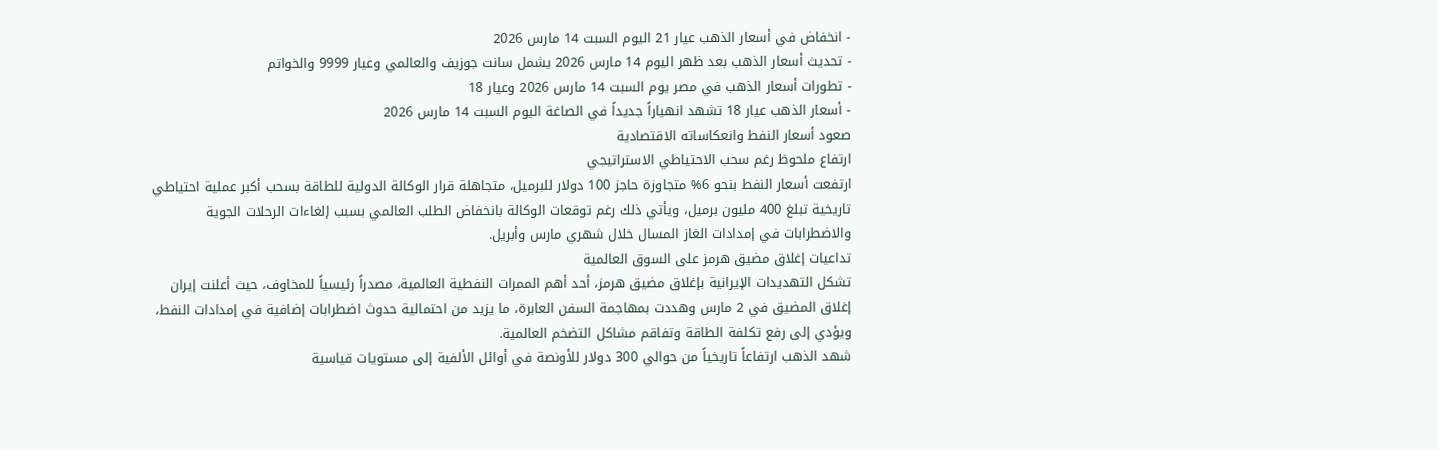- انخفاض في أسعار الذهب عيار 21 اليوم السبت 14 مارس 2026
- تحديث أسعار الذهب بعد ظهر اليوم 14 مارس 2026 يشمل سانت جوزيف والعالمي وعيار 9999 والخواتم
- تطورات أسعار الذهب في مصر يوم السبت 14 مارس 2026 وعيار 18
- أسعار الذهب عيار 18 تشهد انهياراً جديداً في الصاغة اليوم السبت 14 مارس 2026
صعود أسعار النفط وانعكاساته الاقتصادية
ارتفاع ملحوظ رغم سحب الاحتياطي الاستراتيجي
ارتفعت أسعار النفط بنحو 6% متجاوزة حاجز 100 دولار للبرميل، متجاهلة قرار الوكالة الدولية للطاقة بسحب أكبر عملية احتياطي تاريخية تبلغ 400 مليون برميل، ويأتي ذلك رغم توقعات الوكالة بانخفاض الطلب العالمي بسبب إلغاءات الرحلات الجوية والاضطرابات في إمدادات الغاز المسال خلال شهري مارس وأبريل.
تداعيات إغلاق مضيق هرمز على السوق العالمية
تشكل التهديدات الإيرانية بإغلاق مضيق هرمز، أحد أهم الممرات النفطية العالمية، مصدراً رئيسياً للمخاوف، حيث أعلنت إيران إغلاق المضيق في 2 مارس وهددت بمهاجمة السفن العابرة، ما يزيد من احتمالية حدوث اضطرابات إضافية في إمدادات النفط، ويؤدي إلى رفع تكلفة الطاقة وتفاقم مشاكل التضخم العالمية.
شهد الذهب ارتفاعاً تاريخياً من حوالي 300 دولار للأونصة في أوائل الألفية إلى مستويات قياسية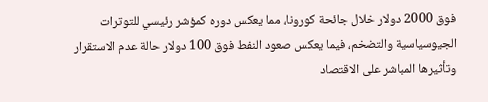فوق 2000 دولار خلال جائحة كورونا، مما يعكس دوره كمؤشر رئيسي للتوترات الجيوسياسية والتضخم، فيما يعكس صعود النفط فوق 100 دولار حالة عدم الاستقرار وتأثيرها المباشر على الاقتصاد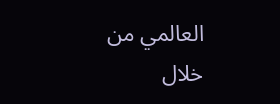العالمي من خلال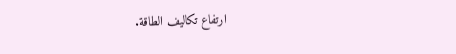ارتفاع تكاليف الطاقة.